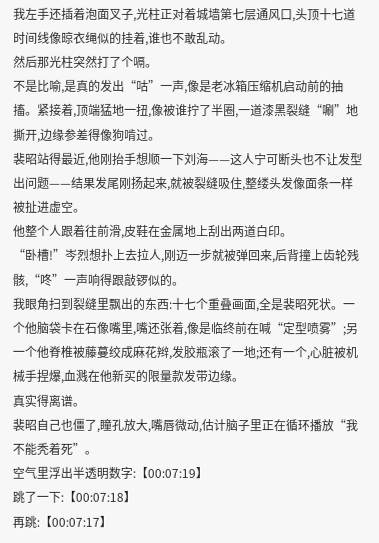我左手还插着泡面叉子,光柱正对着城墙第七层通风口,头顶十七道时间线像晾衣绳似的挂着,谁也不敢乱动。
然后那光柱突然打了个嗝。
不是比喻,是真的发出“咕”一声,像是老冰箱压缩机启动前的抽搐。紧接着,顶端猛地一扭,像被谁拧了半圈,一道漆黑裂缝“唰”地撕开,边缘参差得像狗啃过。
裴昭站得最近,他刚抬手想顺一下刘海——这人宁可断头也不让发型出问题——结果发尾刚扬起来,就被裂缝吸住,整缕头发像面条一样被扯进虚空。
他整个人跟着往前滑,皮鞋在金属地上刮出两道白印。
“卧槽!”岑烈想扑上去拉人,刚迈一步就被弹回来,后背撞上齿轮残骸,“咚”一声响得跟敲锣似的。
我眼角扫到裂缝里飘出的东西:十七个重叠画面,全是裴昭死状。一个他脑袋卡在石像嘴里,嘴还张着,像是临终前在喊“定型喷雾”;另一个他脊椎被藤蔓绞成麻花辫,发胶瓶滚了一地;还有一个,心脏被机械手捏爆,血溅在他新买的限量款发带边缘。
真实得离谱。
裴昭自己也僵了,瞳孔放大,嘴唇微动,估计脑子里正在循环播放“我不能秃着死”。
空气里浮出半透明数字:【00:07:19】
跳了一下:【00:07:18】
再跳:【00:07:17】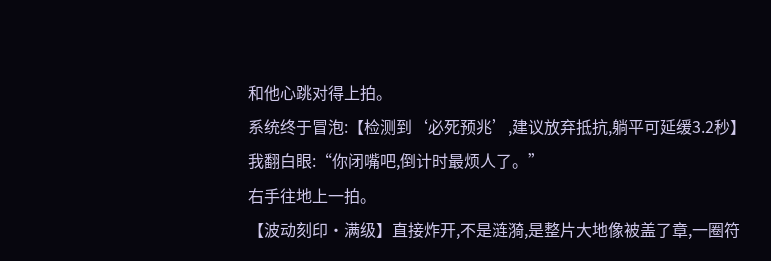和他心跳对得上拍。
系统终于冒泡:【检测到‘必死预兆’,建议放弃抵抗,躺平可延缓3.2秒】
我翻白眼:“你闭嘴吧,倒计时最烦人了。”
右手往地上一拍。
【波动刻印·满级】直接炸开,不是涟漪,是整片大地像被盖了章,一圈符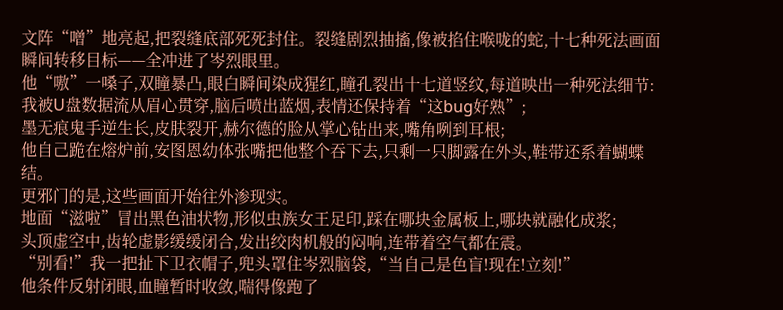文阵“噌”地亮起,把裂缝底部死死封住。裂缝剧烈抽搐,像被掐住喉咙的蛇,十七种死法画面瞬间转移目标——全冲进了岑烈眼里。
他“嗷”一嗓子,双瞳暴凸,眼白瞬间染成猩红,瞳孔裂出十七道竖纹,每道映出一种死法细节:
我被U盘数据流从眉心贯穿,脑后喷出蓝烟,表情还保持着“这bug好熟”;
墨无痕鬼手逆生长,皮肤裂开,赫尔德的脸从掌心钻出来,嘴角咧到耳根;
他自己跪在熔炉前,安图恩幼体张嘴把他整个吞下去,只剩一只脚露在外头,鞋带还系着蝴蝶结。
更邪门的是,这些画面开始往外渗现实。
地面“滋啦”冒出黑色油状物,形似虫族女王足印,踩在哪块金属板上,哪块就融化成浆;
头顶虚空中,齿轮虚影缓缓闭合,发出绞肉机般的闷响,连带着空气都在震。
“别看!”我一把扯下卫衣帽子,兜头罩住岑烈脑袋,“当自己是色盲!现在!立刻!”
他条件反射闭眼,血瞳暂时收敛,喘得像跑了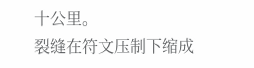十公里。
裂缝在符文压制下缩成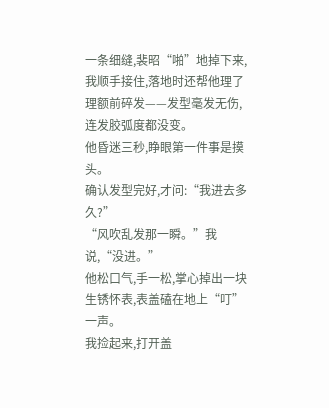一条细缝,裴昭“啪”地掉下来,我顺手接住,落地时还帮他理了理额前碎发——发型毫发无伤,连发胶弧度都没变。
他昏迷三秒,睁眼第一件事是摸头。
确认发型完好,才问:“我进去多久?”
“风吹乱发那一瞬。”我说,“没进。”
他松口气,手一松,掌心掉出一块生锈怀表,表盖磕在地上“叮”一声。
我捡起来,打开盖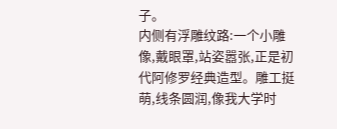子。
内侧有浮雕纹路:一个小雕像,戴眼罩,站姿嚣张,正是初代阿修罗经典造型。雕工挺萌,线条圆润,像我大学时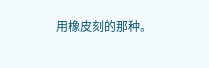用橡皮刻的那种。